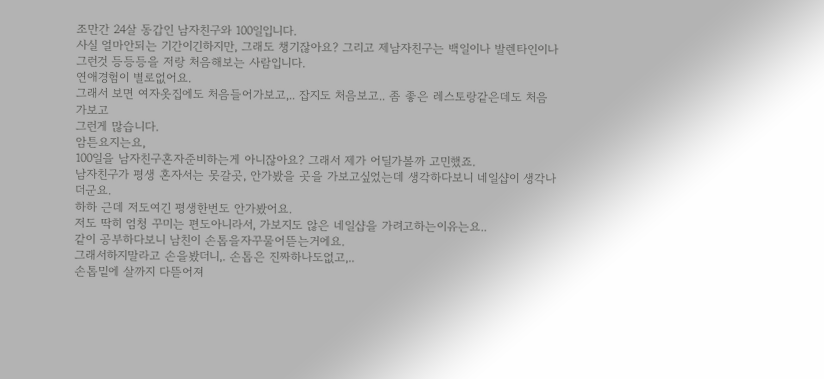조만간 24살 동갑인 남자친구와 100일입니다.
사실 얼마안되는 기간이긴하지만, 그래도 챙기잖아요? 그리고 제남자친구는 백일이나 발렌타인이나 그런것 등등등을 저랑 처음해보는 사람입니다.
연애경험이 별로없어요.
그래서 보면 여자옷집에도 처음들어가보고,.. 잡지도 처음보고.. 좀 좋은 레스토랑같은데도 처음가보고
그런게 많습니다.
암튼요지는요,
100일을 남자친구혼자준비하는게 아니잖아요? 그래서 제가 어딜가볼까 고민했죠.
남자친구가 평생 혼자서는 못갈곳, 안가봤을 곳을 가보고싶었는데 생각하다보니 네일샵이 생각나더군요.
하하 근데 저도여긴 평생한번도 안가봤어요.
저도 딱히 엄청 꾸미는 편도아니라서, 가보지도 않은 네일샵을 가려고하는이유는요..
같이 공부하다보니 남친이 손톱을자꾸물어뜯는거에요.
그래서하지말라고 손을봤더니,. 손톱은 진짜하나도없고,..
손톱밑에 살까지 다뜯어져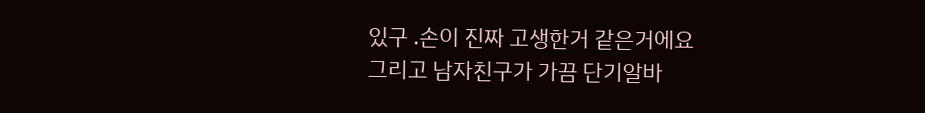있구 .손이 진짜 고생한거 같은거에요
그리고 남자친구가 가끔 단기알바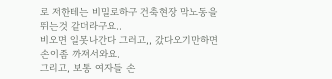로 저한테는 비밀로하구 건축현장 막노동을 뛰는것 같더라구요..
비오면 일못나간다 그러고,, 갔다오기만하면 손이좀 까져서와요.
그리고, 보통 여자들 손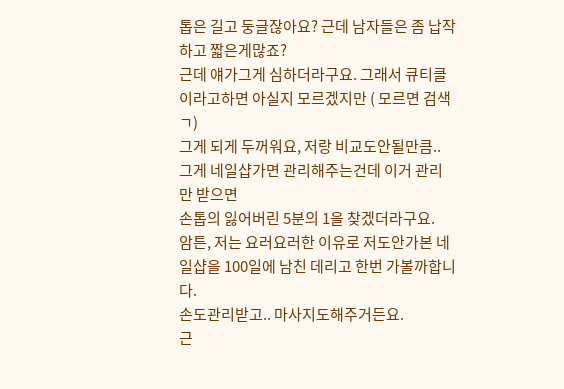톱은 길고 둥글잖아요? 근데 남자들은 좀 납작하고 짧은게많죠?
근데 얘가그게 심하더라구요. 그래서 큐티클 이라고하면 아실지 모르겠지만 ( 모르면 검색 ㄱ)
그게 되게 두꺼워요, 저랑 비교도안될만큼.. 그게 네일샵가면 관리해주는건데 이거 관리만 받으면
손톱의 잃어버린 5분의 1을 찾겠더라구요.
암튼, 저는 요러요러한 이유로 저도안가본 네일샵을 100일에 남친 데리고 한번 가볼까합니다.
손도관리받고.. 마사지도해주거든요.
근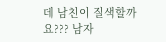데 남친이 질색할까요??? 남자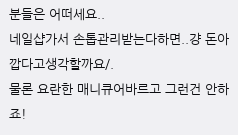분들은 어떠세요..
네일샵가서 손톱관리받는다하면..걍 돈아깝다고생각할까요/.
물론 요란한 매니큐어바르고 그런건 안하죠!